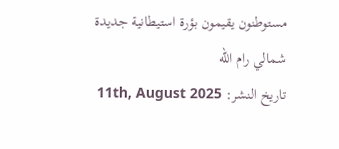مستوطنون يقيمون بؤرة استيطانية جديدة شمالي رام الله
تاريخ النشر: 11th, August 2025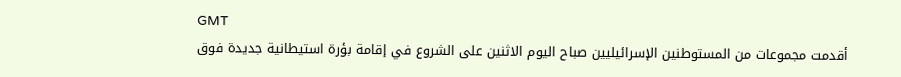GMT
أقدمت مجموعات من المستوطنين الإسرائيليين صباح اليوم الاثنين على الشروع في إقامة بؤرة استيطانية جديدة فوق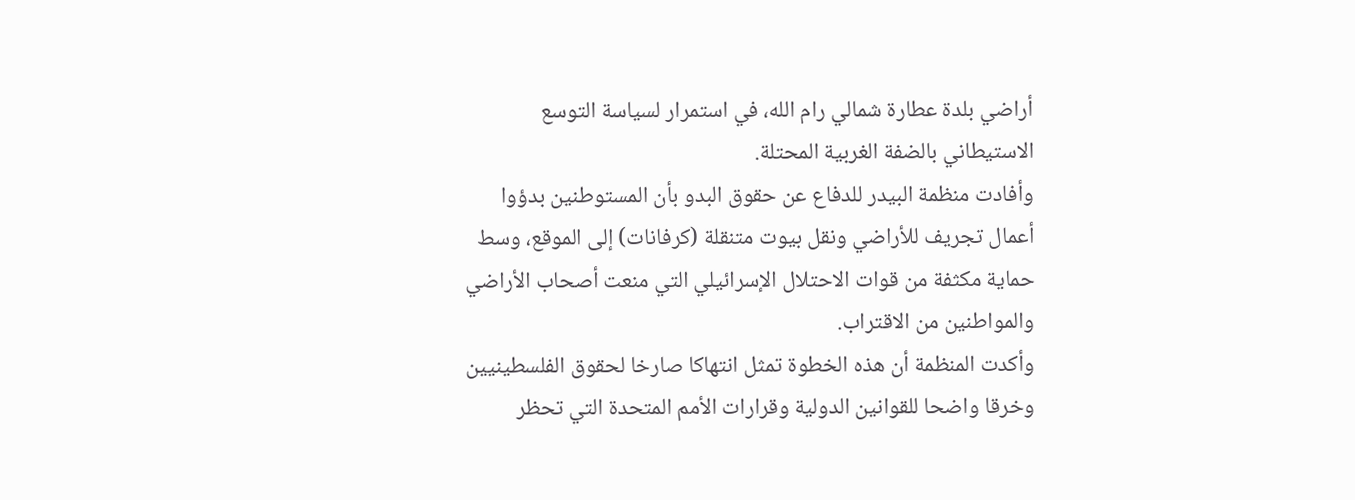أراضي بلدة عطارة شمالي رام الله، في استمرار لسياسة التوسع الاستيطاني بالضفة الغربية المحتلة.
وأفادت منظمة البيدر للدفاع عن حقوق البدو بأن المستوطنين بدؤوا أعمال تجريف للأراضي ونقل بيوت متنقلة (كرفانات) إلى الموقع، وسط حماية مكثفة من قوات الاحتلال الإسرائيلي التي منعت أصحاب الأراضي والمواطنين من الاقتراب.
وأكدت المنظمة أن هذه الخطوة تمثل انتهاكا صارخا لحقوق الفلسطينيين وخرقا واضحا للقوانين الدولية وقرارات الأمم المتحدة التي تحظر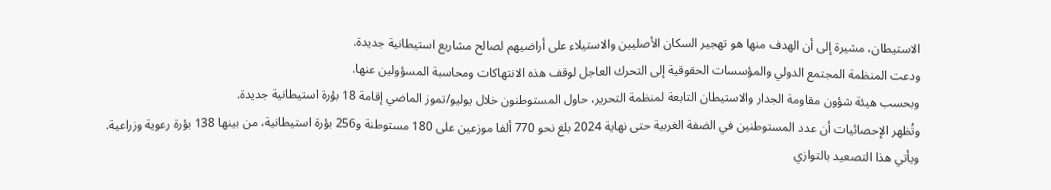الاستيطان، مشيرة إلى أن الهدف منها هو تهجير السكان الأصليين والاستيلاء على أراضيهم لصالح مشاريع استيطانية جديدة.
ودعت المنظمة المجتمع الدولي والمؤسسات الحقوقية إلى التحرك العاجل لوقف هذه الانتهاكات ومحاسبة المسؤولين عنها.
وبحسب هيئة شؤون مقاومة الجدار والاستيطان التابعة لمنظمة التحرير، حاول المستوطنون خلال يوليو/تموز الماضي إقامة 18 بؤرة استيطانية جديدة.
وتُظهر الإحصائيات أن عدد المستوطنين في الضفة الغربية حتى نهاية 2024 بلغ نحو 770 ألفا موزعين على 180 مستوطنة و256 بؤرة استيطانية، من بينها 138 بؤرة رعوية وزراعية.
ويأتي هذا التصعيد بالتوازي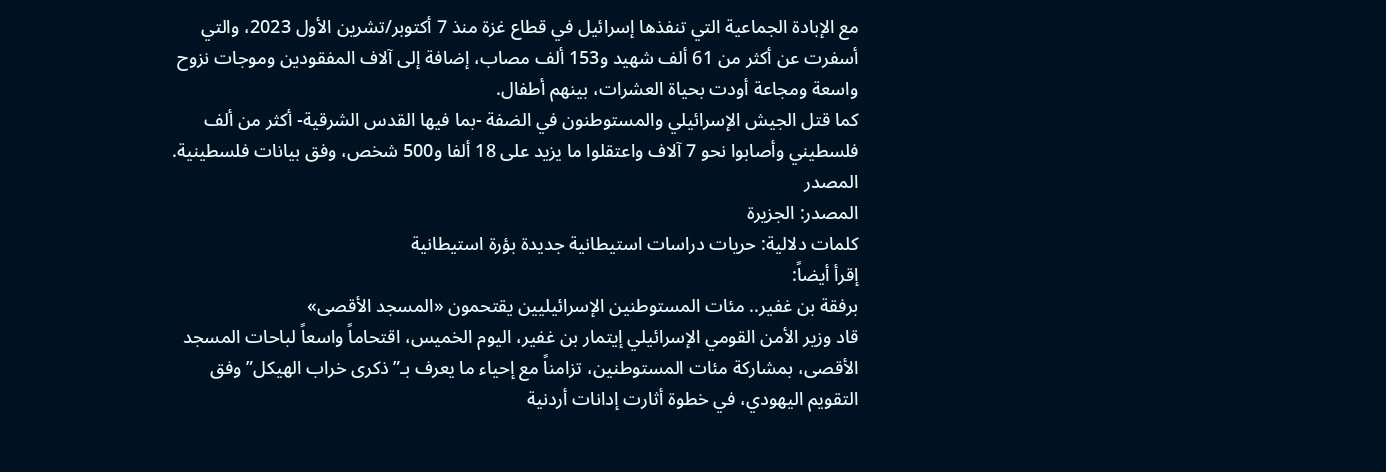مع الإبادة الجماعية التي تنفذها إسرائيل في قطاع غزة منذ 7 أكتوبر/تشرين الأول 2023، والتي أسفرت عن أكثر من 61 ألف شهيد و153 ألف مصاب، إضافة إلى آلاف المفقودين وموجات نزوح واسعة ومجاعة أودت بحياة العشرات، بينهم أطفال.
كما قتل الجيش الإسرائيلي والمستوطنون في الضفة -بما فيها القدس الشرقية- أكثر من ألف فلسطيني وأصابوا نحو 7 آلاف واعتقلوا ما يزيد على 18 ألفا و500 شخص، وفق بيانات فلسطينية.
المصدر
المصدر: الجزيرة
كلمات دلالية: حريات دراسات استیطانیة جدیدة بؤرة استیطانیة
إقرأ أيضاً:
برفقة بن غفير.. مئات المستوطنين الإسرائيليين يقتحمون «المسجد الأقصى»
قاد وزير الأمن القومي الإسرائيلي إيتمار بن غفير، اليوم الخميس، اقتحاماً واسعاً لباحات المسجد الأقصى، بمشاركة مئات المستوطنين، تزامناً مع إحياء ما يعرف بـ”ذكرى خراب الهيكل” وفق التقويم اليهودي، في خطوة أثارت إدانات أردنية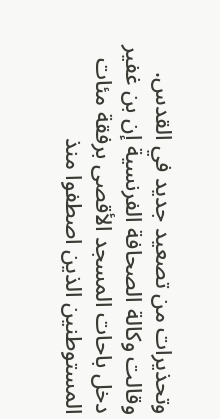وتحذيرات من تصعيد جديد في القدس.
وقالت وكالة الصحافة الفرنسية إن بن غفير دخل باحات المسجد الأقصى برفقة مئات المستوطنين الذين اصطفوا منذ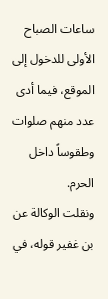ساعات الصباح الأولى للدخول إلى الموقع، فيما أدى عدد منهم صلوات وطقوساً داخل الحرم.
ونقلت الوكالة عن بن غفير قوله، في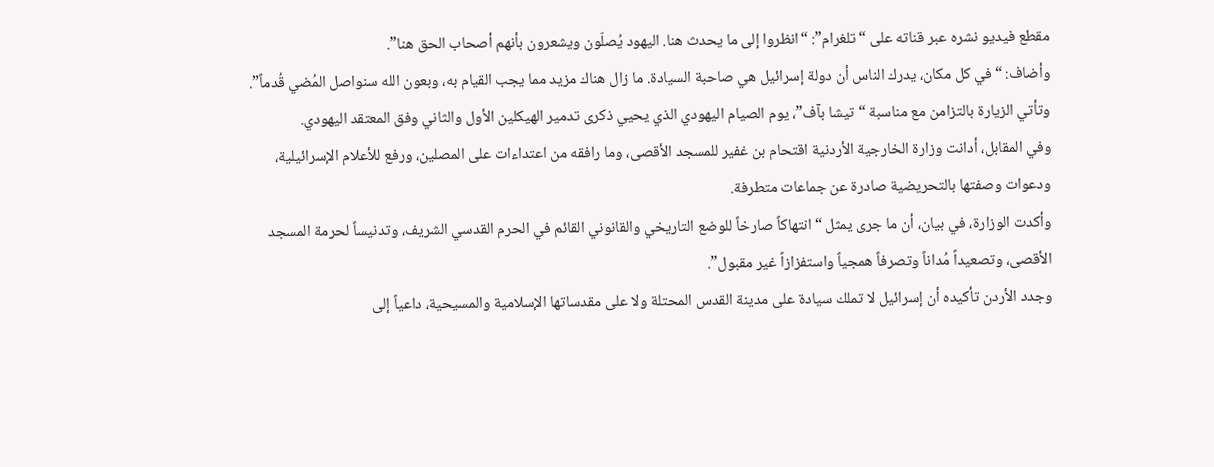مقطع فيديو نشره عبر قناته على “تلغرام”: “انظروا إلى ما يحدث هنا. اليهود يُصلّون ويشعرون بأنهم أصحاب الحق هنا”.
وأضاف: “في كل مكان، يدرك الناس أن دولة إسرائيل هي صاحبة السيادة. ما زال هناك مزيد مما يجب القيام به، وبعون الله سنواصل المُضي قُدماً”.
وتأتي الزيارة بالتزامن مع مناسبة “تيشا بآف”، يوم الصيام اليهودي الذي يحيي ذكرى تدمير الهيكلين الأول والثاني وفق المعتقد اليهودي.
وفي المقابل، أدانت وزارة الخارجية الأردنية اقتحام بن غفير للمسجد الأقصى، وما رافقه من اعتداءات على المصلين، ورفع للأعلام الإسرائيلية، ودعوات وصفتها بالتحريضية صادرة عن جماعات متطرفة.
وأكدت الوزارة، في بيان، أن ما جرى يمثل “انتهاكاً صارخاً للوضع التاريخي والقانوني القائم في الحرم القدسي الشريف، وتدنيساً لحرمة المسجد الأقصى، وتصعيداً مُداناً وتصرفاً همجياً واستفزازاً غير مقبول”.
وجدد الأردن تأكيده أن إسرائيل لا تملك سيادة على مدينة القدس المحتلة ولا على مقدساتها الإسلامية والمسيحية، داعياً إلى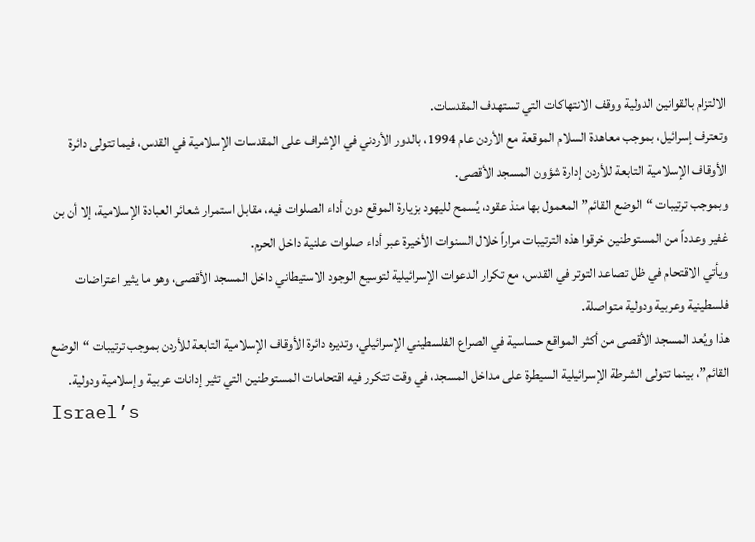الالتزام بالقوانين الدولية ووقف الانتهاكات التي تستهدف المقدسات.
وتعترف إسرائيل، بموجب معاهدة السلام الموقعة مع الأردن عام 1994، بالدور الأردني في الإشراف على المقدسات الإسلامية في القدس، فيما تتولى دائرة الأوقاف الإسلامية التابعة للأردن إدارة شؤون المسجد الأقصى.
وبموجب ترتيبات “الوضع القائم” المعمول بها منذ عقود، يُسمح لليهود بزيارة الموقع دون أداء الصلوات فيه، مقابل استمرار شعائر العبادة الإسلامية، إلا أن بن غفير وعدداً من المستوطنين خرقوا هذه الترتيبات مراراً خلال السنوات الأخيرة عبر أداء صلوات علنية داخل الحرم.
ويأتي الاقتحام في ظل تصاعد التوتر في القدس، مع تكرار الدعوات الإسرائيلية لتوسيع الوجود الاستيطاني داخل المسجد الأقصى، وهو ما يثير اعتراضات فلسطينية وعربية ودولية متواصلة.
هذا ويُعد المسجد الأقصى من أكثر المواقع حساسية في الصراع الفلسطيني الإسرائيلي، وتديره دائرة الأوقاف الإسلامية التابعة للأردن بموجب ترتيبات “الوضع القائم”، بينما تتولى الشرطة الإسرائيلية السيطرة على مداخل المسجد، في وقت تتكرر فيه اقتحامات المستوطنين التي تثير إدانات عربية وإسلامية ودولية.
Israel’s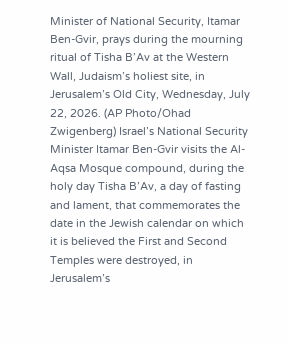Minister of National Security, Itamar Ben-Gvir, prays during the mourning ritual of Tisha B’Av at the Western Wall, Judaism’s holiest site, in Jerusalem’s Old City, Wednesday, July 22, 2026. (AP Photo/Ohad Zwigenberg) Israel’s National Security Minister Itamar Ben-Gvir visits the Al-Aqsa Mosque compound, during the holy day Tisha B’Av, a day of fasting and lament, that commemorates the date in the Jewish calendar on which it is believed the First and Second Temples were destroyed, in Jerusalem’s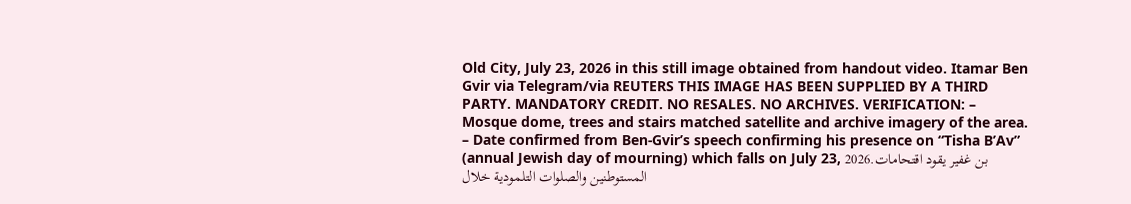Old City, July 23, 2026 in this still image obtained from handout video. Itamar Ben Gvir via Telegram/via REUTERS THIS IMAGE HAS BEEN SUPPLIED BY A THIRD PARTY. MANDATORY CREDIT. NO RESALES. NO ARCHIVES. VERIFICATION: – Mosque dome, trees and stairs matched satellite and archive imagery of the area. – Date confirmed from Ben-Gvir’s speech confirming his presence on “Tisha B’Av” (annual Jewish day of mourning) which falls on July 23, 2026.بن غفير يقود اقتحامات المستوطنين والصلوات التلمودية خلال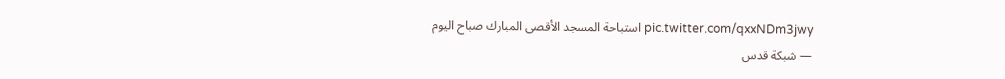استباحة المسجد الأقصى المبارك صباح اليوم pic.twitter.com/qxxNDm3jwy
— شبكة قدس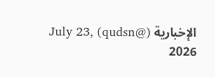الإخبارية (@qudsn) July 23, 2026